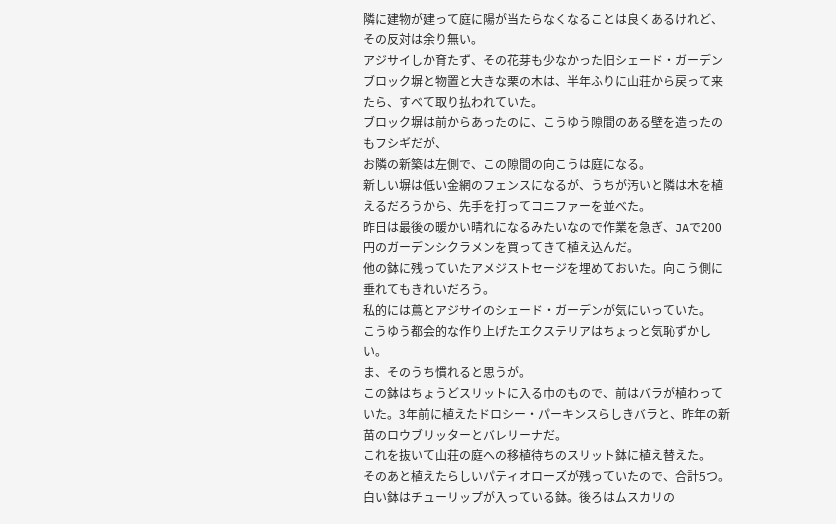隣に建物が建って庭に陽が当たらなくなることは良くあるけれど、その反対は余り無い。
アジサイしか育たず、その花芽も少なかった旧シェード・ガーデンブロック塀と物置と大きな栗の木は、半年ふりに山荘から戻って来たら、すべて取り払われていた。
ブロック塀は前からあったのに、こうゆう隙間のある壁を造ったのもフシギだが、
お隣の新築は左側で、この隙間の向こうは庭になる。
新しい塀は低い金網のフェンスになるが、うちが汚いと隣は木を植えるだろうから、先手を打ってコニファーを並べた。
昨日は最後の暖かい晴れになるみたいなので作業を急ぎ、JAで200円のガーデンシクラメンを買ってきて植え込んだ。
他の鉢に残っていたアメジストセージを埋めておいた。向こう側に垂れてもきれいだろう。
私的には蔦とアジサイのシェード・ガーデンが気にいっていた。
こうゆう都会的な作り上げたエクステリアはちょっと気恥ずかしい。
ま、そのうち慣れると思うが。
この鉢はちょうどスリットに入る巾のもので、前はバラが植わっていた。3年前に植えたドロシー・パーキンスらしきバラと、昨年の新苗のロウブリッターとバレリーナだ。
これを抜いて山荘の庭への移植待ちのスリット鉢に植え替えた。
そのあと植えたらしいパティオローズが残っていたので、合計5つ。
白い鉢はチューリップが入っている鉢。後ろはムスカリの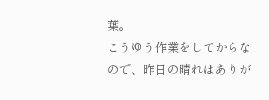葉。
こうゆう作業をしてからなので、昨日の晴れはありが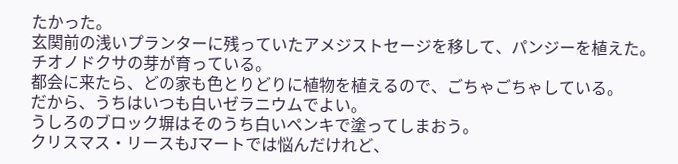たかった。
玄関前の浅いプランターに残っていたアメジストセージを移して、パンジーを植えた。
チオノドクサの芽が育っている。
都会に来たら、どの家も色とりどりに植物を植えるので、ごちゃごちゃしている。
だから、うちはいつも白いゼラニウムでよい。
うしろのブロック塀はそのうち白いペンキで塗ってしまおう。
クリスマス・リースもJマートでは悩んだけれど、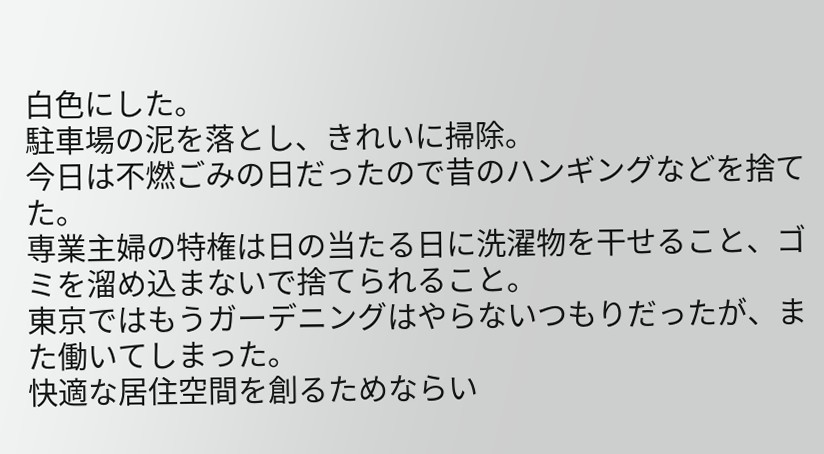白色にした。
駐車場の泥を落とし、きれいに掃除。
今日は不燃ごみの日だったので昔のハンギングなどを捨てた。
専業主婦の特権は日の当たる日に洗濯物を干せること、ゴミを溜め込まないで捨てられること。
東京ではもうガーデニングはやらないつもりだったが、また働いてしまった。
快適な居住空間を創るためならい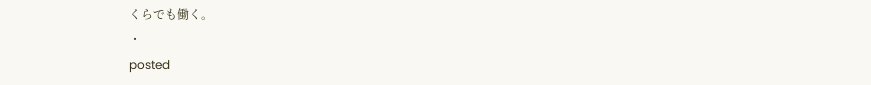くらでも働く。
・
posted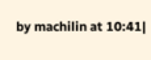by machilin at 10:41|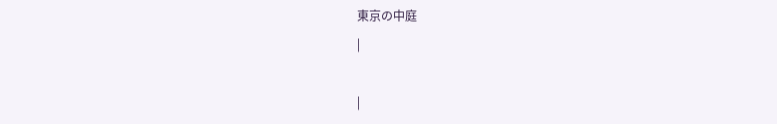東京の中庭
|

|